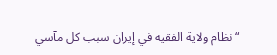“نظام ولاية الفقيه في إيران سبب كل مآسي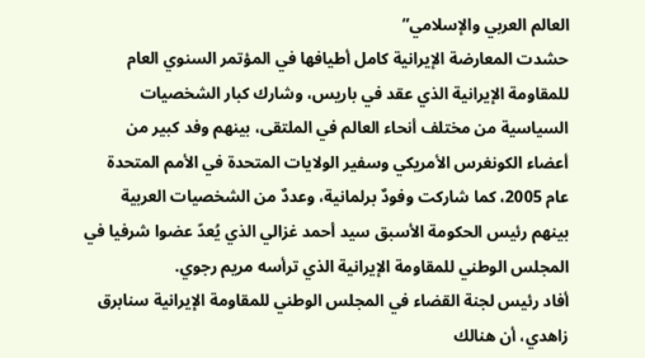العالم العربي والإسلامي”
حشدت المعارضة الإيرانية كامل أطيافها في المؤتمر السنوي العام للمقاومة الإيرانية الذي عقد في باريس، وشارك كبار الشخصيات السياسية من مختلف أنحاء العالم في الملتقى، بينهم وفد كبير من أعضاء الكونغرس الأمريكي وسفير الولايات المتحدة في الأمم المتحدة عام 2005، كما شاركت وفودٌ برلمانية، وعددٌ من الشخصيات العربية بينهم رئيس الحكومة الأسبق سيد أحمد غزالي الذي يُعدّ عضوا شرفيا في المجلس الوطني للمقاومة الإيرانية الذي ترأسه مريم رجوي.
أفاد رئيس لجنة القضاء في المجلس الوطني للمقاومة الإيرانية سنابرق زاهدي، أن هنالك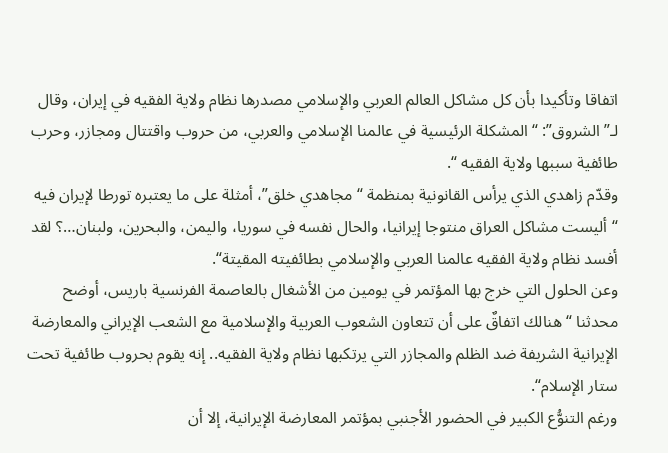اتفاقا وتأكيدا بأن كل مشاكل العالم العربي والإسلامي مصدرها نظام ولاية الفقيه في إيران، وقال لـ”الشروق”: “المشكلة الرئيسية في عالمنا الإسلامي والعربي، من حروب واقتتال ومجازر، وحرب طائفية سببها ولاية الفقيه “.
وقدّم زاهدي الذي يرأس القانونية بمنظمة “مجاهدي خلق”، أمثلة على ما يعتبره تورطا لإيران فيه “أليست مشاكل العراق منتوجا إيرانيا، والحال نفسه في سوريا، واليمن، والبحرين، ولبنان…؟ لقد أفسد نظام ولاية الفقيه عالمنا العربي والإسلامي بطائفيته المقيتة“.
وعن الحلول التي خرج بها المؤتمر في يومين من الأشغال بالعاصمة الفرنسية باريس، أوضح محدثنا “هنالك اتفاقٌ على أن تتعاون الشعوب العربية والإسلامية مع الشعب الإيراني والمعارضة الإيرانية الشريفة ضد الظلم والمجازر التي يرتكبها نظام ولاية الفقيه.. إنه يقوم بحروب طائفية تحت ستار الإسلام“.
ورغم التنوُّع الكبير في الحضور الأجنبي بمؤتمر المعارضة الإيرانية، إلا أن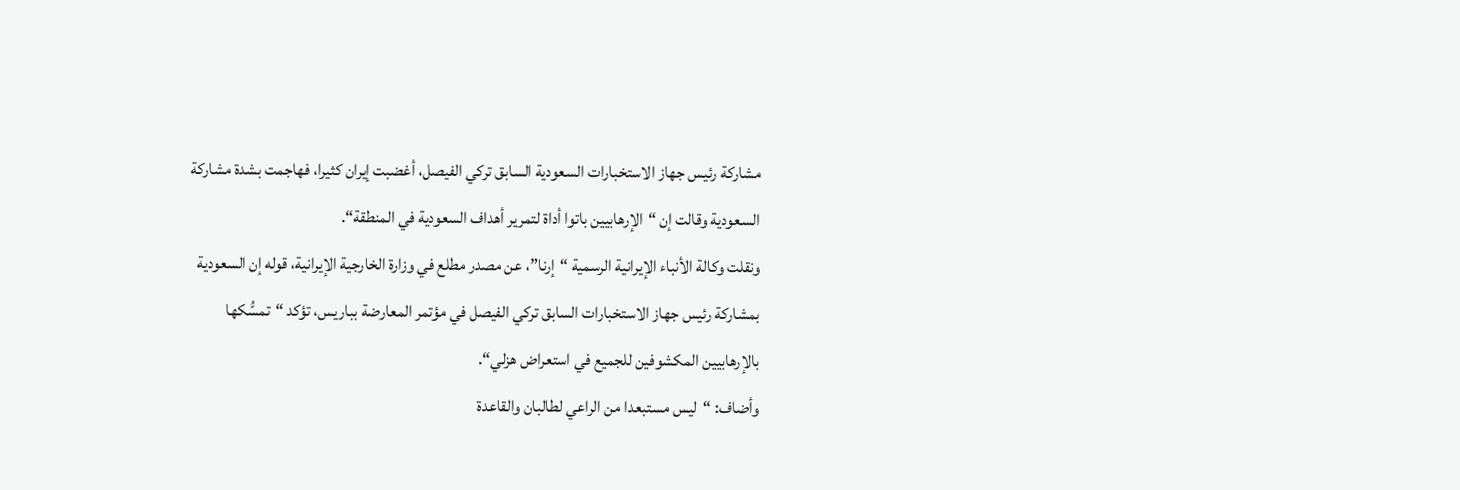مشاركة رئيس جهاز الاستخبارات السعودية السابق تركي الفيصل، أغضبت إيران كثيرا، فهاجمت بشدة مشاركة السعودية وقالت إن “الإرهابيين باتوا أداة لتمرير أهداف السعودية في المنطقة“.
ونقلت وكالة الأنباء الإيرانية الرسمية “إرنا”، عن مصدر مطلع في وزارة الخارجية الإيرانية، قوله إن السعودية بمشاركة رئيس جهاز الاستخبارات السابق تركي الفيصل في مؤتمر المعارضة بباريس، تؤكد “تمسُّكها بالإرهابيين المكشوفين للجميع في استعراض هزلي“.
وأضاف: “ليس مستبعدا من الراعي لطالبان والقاعدة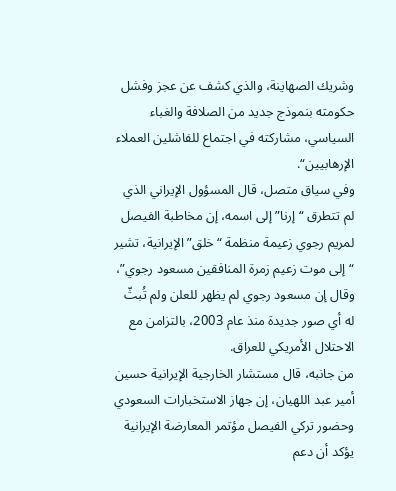وشريك الصهاينة، والذي كشف عن عجز وفشل حكومته بنموذج جديد من الصلافة والغباء السياسي، مشاركته في اجتماع للفاشلين العملاء الإرهابيين“.
وفي سياق متصل، قال المسؤول الإيراني الذي لم تتطرق “إرنا” إلى اسمه، إن مخاطبة الفيصل لمريم رجوي زعيمة منظمة “خلق” الإيرانية، تشير “إلى موت زعيم زمرة المنافقين مسعود رجوي”، وقال إن مسعود رجوي لم يظهر للعلن ولم تُبثّ له أي صور جديدة منذ عام 2003، بالتزامن مع الاحتلال الأمريكي للعراق.
من جانبه، قال مستشار الخارجية الإيرانية حسين أمير عبد اللهيان، إن جهاز الاستخبارات السعودي وحضور تركي الفيصل مؤتمر المعارضة الإيرانية يؤكد أن دعم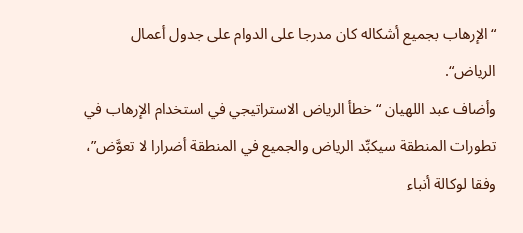“الإرهاب بجميع أشكاله كان مدرجا على الدوام على جدول أعمال الرياض“.
وأضاف عبد اللهيان “خطأ الرياض الاستراتيجي في استخدام الإرهاب في تطورات المنطقة سيكبِّد الرياض والجميع في المنطقة أضرارا لا تعوَّض”، وفقا لوكالة أنباء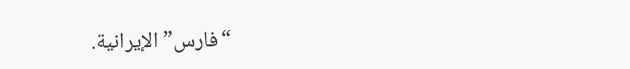“فارس” الإيرانية.